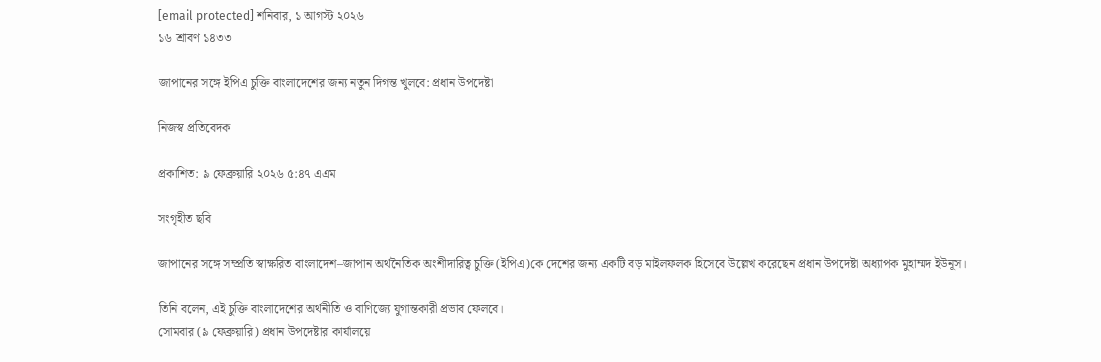[email protected] শনিবার, ১ আগস্ট ২০২৬
১৬ শ্রাবণ ১৪৩৩

জাপানের সঙ্গে ইপিএ চুক্তি বাংলাদেশের জন্য নতুন দিগন্ত খুলবে: প্রধান উপদেষ্টা

নিজস্ব প্রতিবেদক

প্রকাশিত: ৯ ফেব্রুয়ারি ২০২৬ ৫:৪৭ এএম

সংগৃহীত ছবি

জাপানের সঙ্গে সম্প্রতি স্বাক্ষরিত বাংলাদেশ–জাপান অর্থনৈতিক অংশীদারিত্ব চুক্তি (ইপিএ)কে দেশের জন্য একটি বড় মাইলফলক হিসেবে উল্লেখ করেছেন প্রধান উপদেষ্টা অধ্যাপক মুহাম্মদ ইউনূস।

তিনি বলেন, এই চুক্তি বাংলাদেশের অর্থনীতি ও বাণিজ্যে যুগান্তকারী প্রভাব ফেলবে।
সোমবার (৯ ফেব্রুয়ারি) প্রধান উপদেষ্টার কার্যালয়ে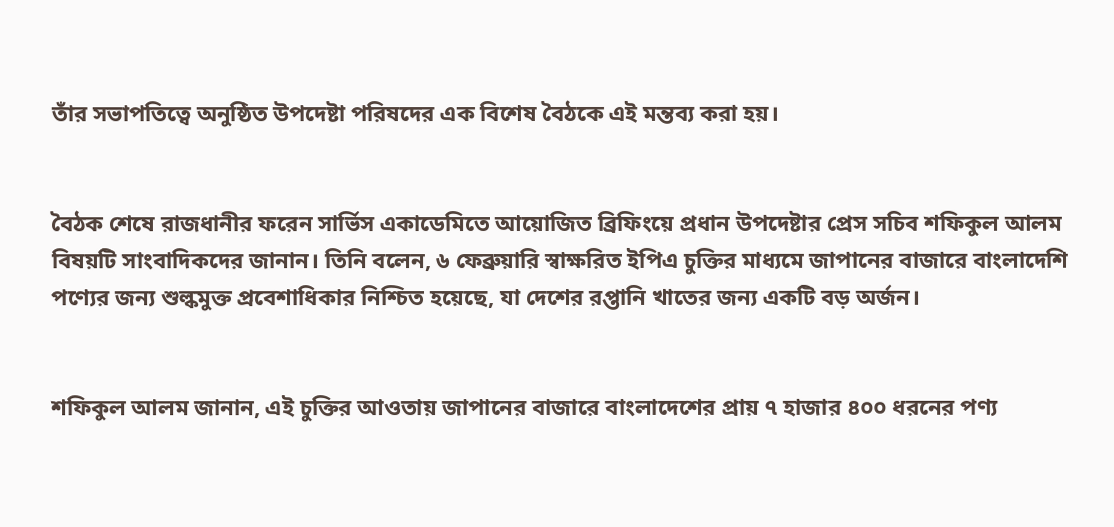তাঁর সভাপতিত্বে অনুষ্ঠিত উপদেষ্টা পরিষদের এক বিশেষ বৈঠকে এই মন্তব্য করা হয়।


বৈঠক শেষে রাজধানীর ফরেন সার্ভিস একাডেমিতে আয়োজিত ব্রিফিংয়ে প্রধান উপদেষ্টার প্রেস সচিব শফিকুল আলম বিষয়টি সাংবাদিকদের জানান। তিনি বলেন, ৬ ফেব্রুয়ারি স্বাক্ষরিত ইপিএ চুক্তির মাধ্যমে জাপানের বাজারে বাংলাদেশি পণ্যের জন্য শুল্কমুক্ত প্রবেশাধিকার নিশ্চিত হয়েছে, যা দেশের রপ্তানি খাতের জন্য একটি বড় অর্জন।


শফিকুল আলম জানান, এই চুক্তির আওতায় জাপানের বাজারে বাংলাদেশের প্রায় ৭ হাজার ৪০০ ধরনের পণ্য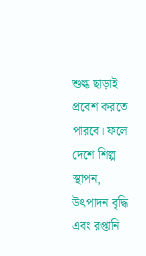শুল্ক ছাড়াই প্রবেশ করতে পারবে। ফলে দেশে শিল্প স্থাপন, উৎপাদন বৃদ্ধি এবং রপ্তানি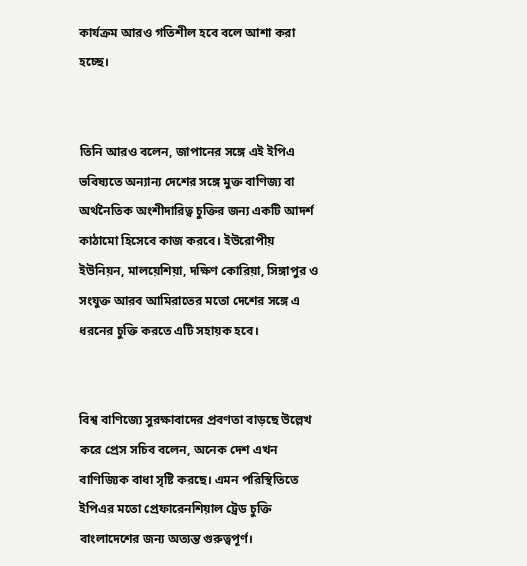কার্যক্রম আরও গতিশীল হবে বলে আশা করা হচ্ছে।


তিনি আরও বলেন, জাপানের সঙ্গে এই ইপিএ ভবিষ্যতে অন্যান্য দেশের সঙ্গে মুক্ত বাণিজ্য বা অর্থনৈতিক অংশীদারিত্ব চুক্তির জন্য একটি আদর্শ কাঠামো হিসেবে কাজ করবে। ইউরোপীয় ইউনিয়ন, মালয়েশিয়া, দক্ষিণ কোরিয়া, সিঙ্গাপুর ও সংযুক্ত আরব আমিরাতের মতো দেশের সঙ্গে এ ধরনের চুক্তি করতে এটি সহায়ক হবে।


বিশ্ব বাণিজ্যে সুরক্ষাবাদের প্রবণতা বাড়ছে উল্লেখ করে প্রেস সচিব বলেন, অনেক দেশ এখন বাণিজ্যিক বাধা সৃষ্টি করছে। এমন পরিস্থিতিতে ইপিএর মতো প্রেফারেনশিয়াল ট্রেড চুক্তি বাংলাদেশের জন্য অত্যন্ত গুরুত্বপূর্ণ।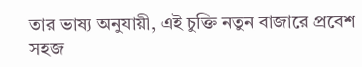তার ভাষ্য অনুযায়ী, এই চুক্তি নতুন বাজারে প্রবেশ সহজ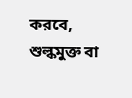করবে, শুল্কমুক্ত বা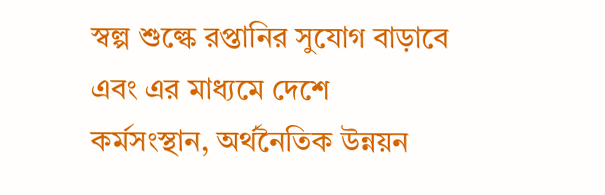স্বল্প শুল্কে রপ্তানির সুযোগ বাড়াবে এবং এর মাধ্যমে দেশে কর্মসংস্থান, অর্থনৈতিক উন্নয়ন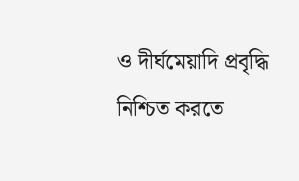ও দীর্ঘমেয়াদি প্রবৃদ্ধি নিশ্চিত করতে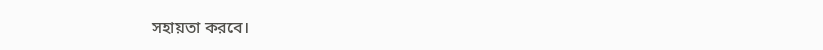সহায়তা করবে।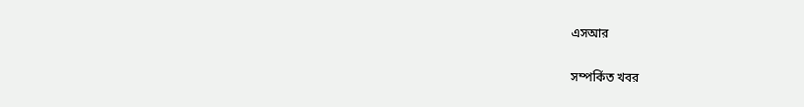এসআর

সম্পর্কিত খবর